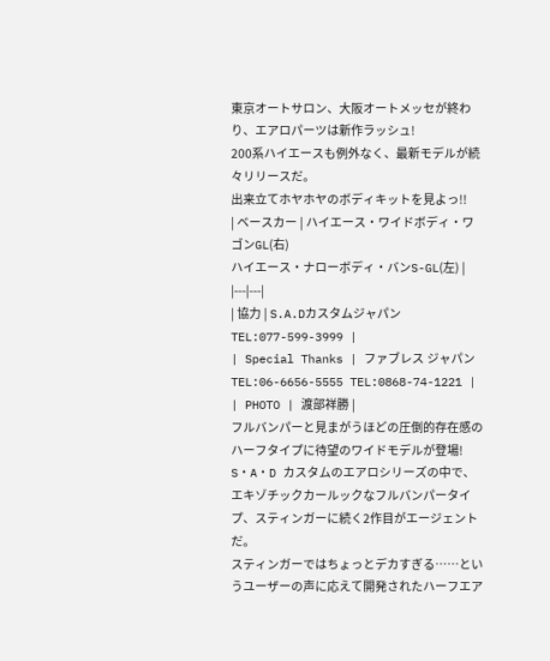東京オートサロン、大阪オートメッセが終わり、エアロパーツは新作ラッシュ!
200系ハイエースも例外なく、最新モデルが続々リリースだ。
出来立てホヤホヤのボディキットを見よっ!!
| ベースカー | ハイエース・ワイドボディ・ワゴンGL(右)
ハイエース・ナローボディ・バンS-GL(左) |
|---|---|
| 協力 | S.A.Dカスタムジャパン
TEL:077-599-3999 |
| Special Thanks | ファブレス ジャパン
TEL:06-6656-5555 TEL:0868-74-1221 |
| PHOTO | 渡部祥勝 |
フルバンパーと見まがうほどの圧倒的存在感のハーフタイプに待望のワイドモデルが登場!
S・A・D カスタムのエアロシリーズの中で、エキゾチックカールックなフルバンパータイプ、スティンガーに続く2作目がエージェントだ。
スティンガーではちょっとデカすぎる……というユーザーの声に応えて開発されたハーフエア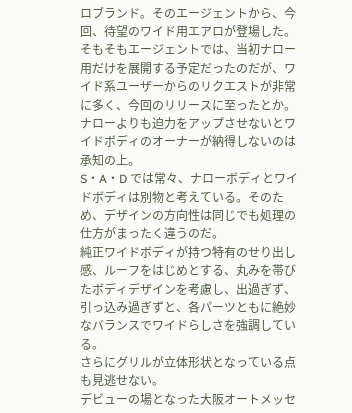ロブランド。そのエージェントから、今回、待望のワイド用エアロが登場した。
そもそもエージェントでは、当初ナロー用だけを展開する予定だったのだが、ワイド系ユーザーからのリクエストが非常に多く、今回のリリースに至ったとか。
ナローよりも迫力をアップさせないとワイドボディのオーナーが納得しないのは承知の上。
S・A・D では常々、ナローボディとワイドボディは別物と考えている。そのため、デザインの方向性は同じでも処理の仕方がまったく違うのだ。
純正ワイドボディが持つ特有のせり出し感、ルーフをはじめとする、丸みを帯びたボディデザインを考慮し、出過ぎず、引っ込み過ぎずと、各パーツともに絶妙なバランスでワイドらしさを強調している。
さらにグリルが立体形状となっている点も見逃せない。
デビューの場となった大阪オートメッセ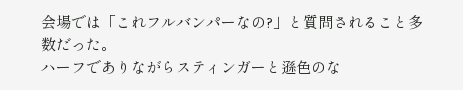会場では「これフルバンパーなの?」と質問されること多数だった。
ハーフでありながらスティンガーと遜色のな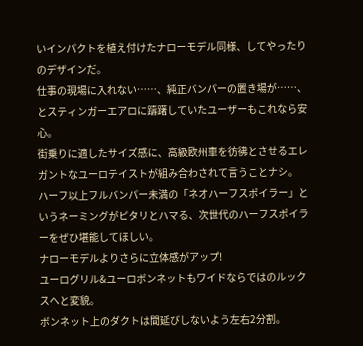いインパクトを植え付けたナローモデル同様、してやったりのデザインだ。
仕事の現場に入れない……、純正バンパーの置き場が……、とスティンガーエアロに躊躇していたユーザーもこれなら安心。
街乗りに適したサイズ感に、高級欧州車を彷彿とさせるエレガントなユーロテイストが組み合わされて言うことナシ。
ハーフ以上フルバンパー未満の「ネオハーフスポイラー」というネーミングがピタリとハマる、次世代のハーフスポイラーをぜひ堪能してほしい。
ナローモデルよりさらに立体感がアップ!
ユーログリル&ユーロボンネットもワイドならではのルックスへと変貌。
ボンネット上のダクトは間延びしないよう左右2分割。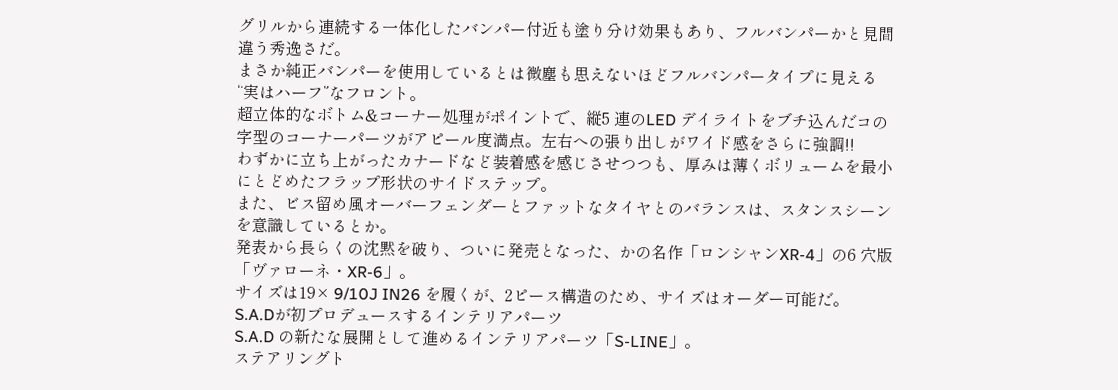グリルから連続する一体化したバンパー付近も塗り分け効果もあり、フルバンパーかと見間違う秀逸さだ。
まさか純正バンパーを使用しているとは微塵も思えないほどフルバンパータイプに見える“実はハーフ”なフロント。
超立体的なボトム&コーナー処理がポイントで、縦5 連のLED デイライトをブチ込んだコの字型のコーナーパーツがアピール度満点。左右への張り出しがワイド感をさらに強調!!
わずかに立ち上がったカナードなど装着感を感じさせつつも、厚みは薄くボリュームを最小にとどめたフラップ形状のサイドステップ。
また、ビス留め風オーバーフェンダーとファットなタイヤとのバランスは、スタンスシーンを意識しているとか。
発表から長らくの沈黙を破り、ついに発売となった、かの名作「ロンシャンXR-4」の6 穴版「ヴァローネ・XR-6」。
サイズは19× 9/10J IN26 を履くが、2ピース構造のため、サイズはオーダー可能だ。
S.A.Dが初プロデュースするインテリアパーツ
S.A.D の新たな展開として進めるインテリアパーツ「S-LINE」。
ステアリングト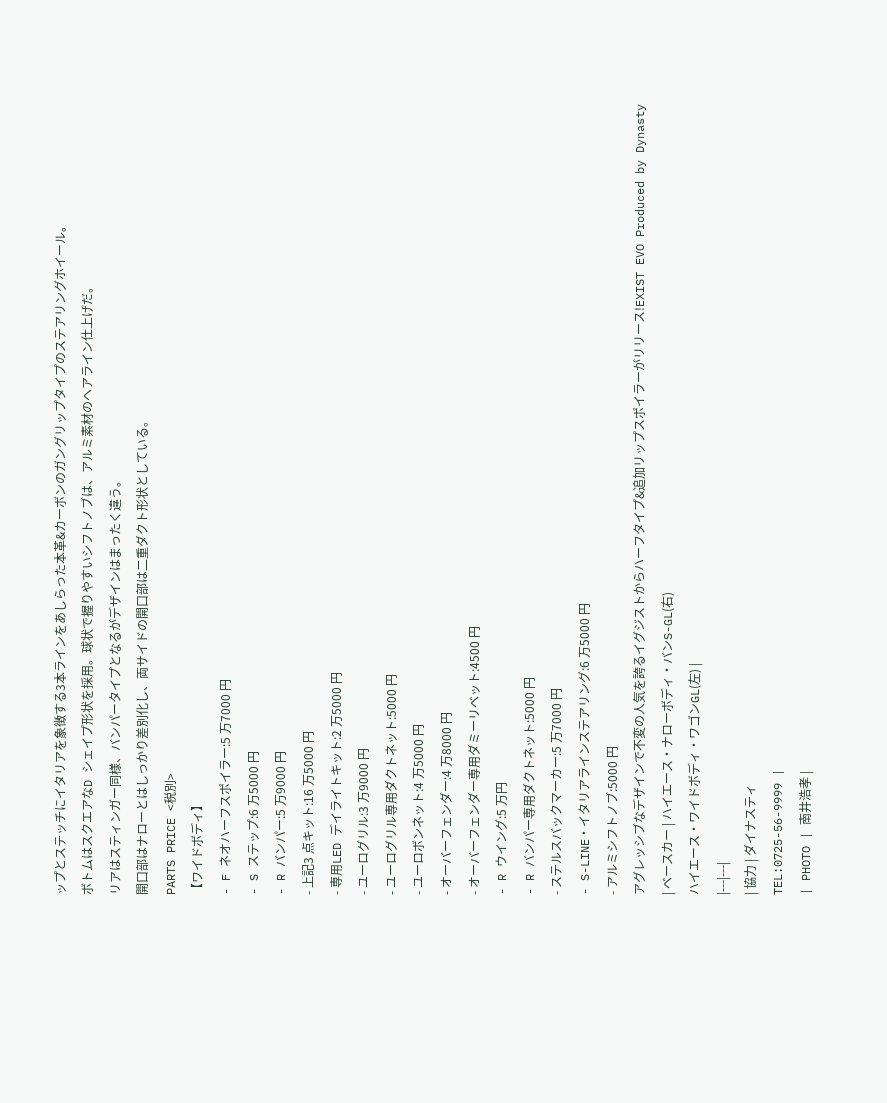ップとステッチにイタリアを象徴する3本ラインをあしらった本革&カーボンのガングリップタイプのステアリングホイール。
ボトムはスクエアなD シェイプ形状を採用。球状で握りやすいシフトノブは、アルミ素材のヘアライン仕上げだ。
リアはスティンガー同様、バンパータイプとなるがデザインはまったく違う。
開口部はナローとはしっかり差別化し、両サイドの開口部は二重ダクト形状としている。
PARTS PRICE <税別>
【ワイドボディ】
- F ネオハーフスポイラー:5 万7000 円
- S ステップ:6 万5000 円
- R バンパー:5 万9000 円
- 上記3 点キット:16 万5000 円
- 専用LED デイライトキット:2 万5000 円
- ユーログリル:3 万9000 円
- ユーログリル専用ダクトネット:5000 円
- ユーロボンネット:4 万5000 円
- オーバーフェンダー:4 万8000 円
- オーバーフェンダー専用ダミーリベット:4500 円
- R ウイング:5 万円
- R バンパー専用ダクトネット:5000 円
- ステルスバックマーカー:5 万7000 円
- S-LINE・イタリアラインステアリング:6 万5000 円
- アルミシフトノブ:5000 円
アグレッシブなデザインで不変の人気を誇るイグジストからハーフタイプ&追加リップスポイラーがリリース!EXIST EVO Produced by Dynasty
| ベースカー | ハイエース・ナローボディ・バンS-GL(右)
ハイエース・ワイドボディ・ワゴンGL(左) |
|---|---|
| 協力 | ダイナスティ
TEL:0725-56-9999 |
| PHOTO | 南井浩孝 |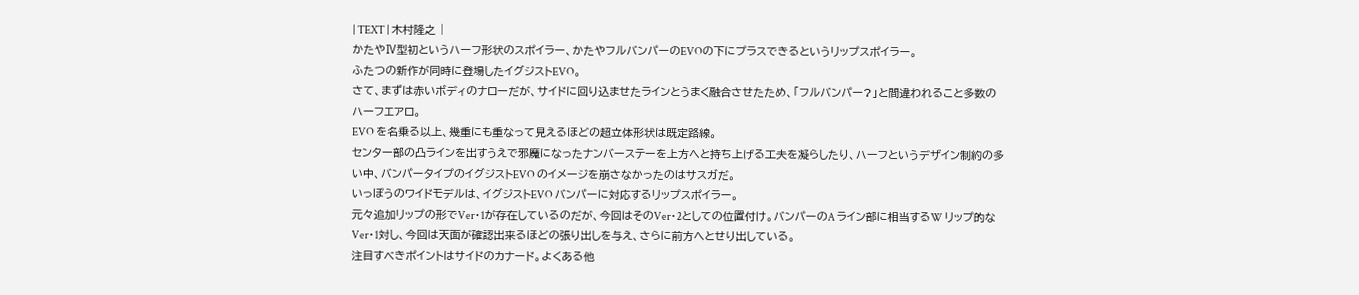| TEXT | 木村隆之 |
かたやⅣ型初というハーフ形状のスポイラー、かたやフルバンパーのEVOの下にプラスできるというリップスポイラー。
ふたつの新作が同時に登場したイグジストEVO。
さて、まずは赤いボディのナローだが、サイドに回り込ませたラインとうまく融合させたため、「フルバンパー?」と間違われること多数のハーフエアロ。
EVO を名乗る以上、幾重にも重なって見えるほどの超立体形状は既定路線。
センター部の凸ラインを出すうえで邪魔になったナンバーステーを上方へと持ち上げる工夫を凝らしたり、ハーフというデザイン制約の多い中、バンパータイプのイグジストEVO のイメージを崩さなかったのはサスガだ。
いっぽうのワイドモデルは、イグジストEVO バンパーに対応するリップスポイラー。
元々追加リップの形でVer・1が存在しているのだが、今回はそのVer・2としての位置付け。バンパーのA ライン部に相当するW リップ的なVer・1対し、今回は天面が確認出来るほどの張り出しを与え、さらに前方へとせり出している。
注目すべきポイントはサイドのカナード。よくある他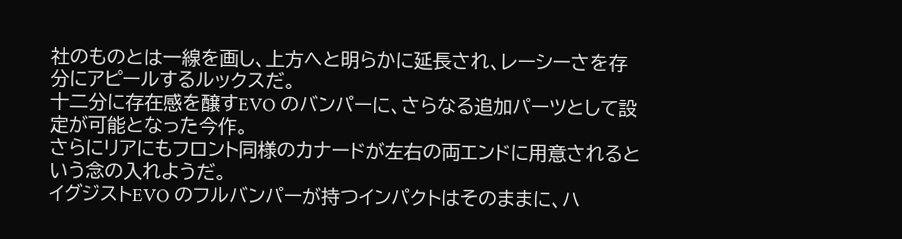社のものとは一線を画し、上方へと明らかに延長され、レーシーさを存分にアピールするルックスだ。
十二分に存在感を醸すEVO のバンパーに、さらなる追加パーツとして設定が可能となった今作。
さらにリアにもフロント同様のカナードが左右の両エンドに用意されるという念の入れようだ。
イグジストEVO のフルバンパーが持つインパクトはそのままに、ハ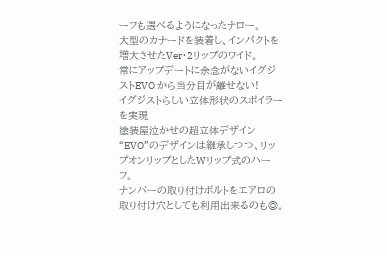ーフも選べるようになったナロー。
大型のカナードを装着し、インパクトを増大させたVer・2リップのワイド。
常にアップデートに余念がないイグジストEVO から当分目が離せない!
イグジストらしい立体形状のスポイラーを実現
塗装屋泣かせの超立体デザイン“EVO”のデザインは継承しつつ、リップオンリップとしたWリップ式のハーフ。
ナンバーの取り付けボルトをエアロの取り付け穴としても利用出来るのも◎。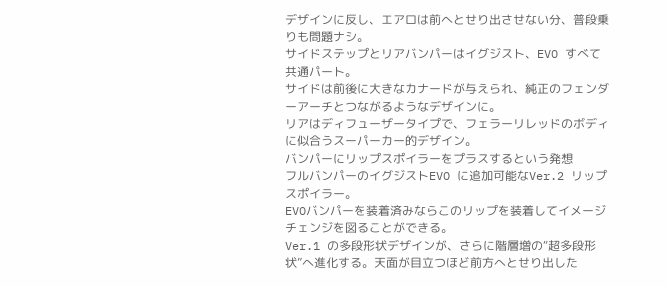デザインに反し、エアロは前へとせり出させない分、普段乗りも問題ナシ。
サイドステップとリアバンパーはイグジスト、EVO すべて共通パート。
サイドは前後に大きなカナードが与えられ、純正のフェンダーアーチとつながるようなデザインに。
リアはディフューザータイプで、フェラーリレッドのボディに似合うスーパーカー的デザイン。
バンパーにリップスポイラーをプラスするという発想
フルバンパーのイグジストEVO に追加可能なVer.2 リップスポイラー。
EVOバンパーを装着済みならこのリップを装着してイメージチェンジを図ることができる。
Ver.1 の多段形状デザインが、さらに階層増の“超多段形状”へ進化する。天面が目立つほど前方へとせり出した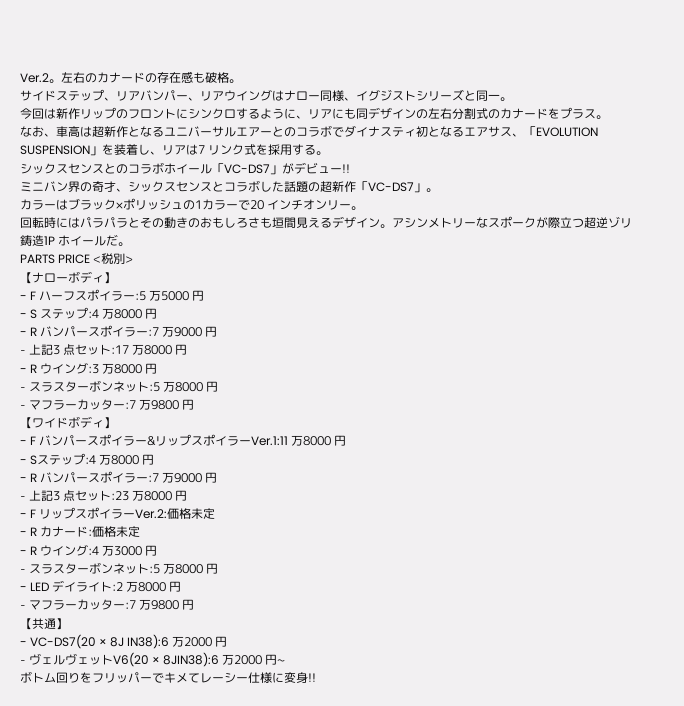Ver.2。左右のカナードの存在感も破格。
サイドステップ、リアバンパー、リアウイングはナロー同様、イグジストシリーズと同一。
今回は新作リップのフロントにシンクロするように、リアにも同デザインの左右分割式のカナードをプラス。
なお、車高は超新作となるユニバーサルエアーとのコラボでダイナスティ初となるエアサス、「EVOLUTION SUSPENSION」を装着し、リアは7 リンク式を採用する。
シックスセンスとのコラボホイール「VC-DS7」がデビュー!!
ミニバン界の奇才、シックスセンスとコラボした話題の超新作「VC-DS7」。
カラーはブラック×ポリッシュの1カラーで20 インチオンリー。
回転時にはパラパラとその動きのおもしろさも垣間見えるデザイン。アシンメトリーなスポークが際立つ超逆ゾリ鋳造1P ホイールだ。
PARTS PRICE <税別>
【ナローボディ】
- F ハーフスポイラー:5 万5000 円
- S ステップ:4 万8000 円
- R バンパースポイラー:7 万9000 円
- 上記3 点セット:17 万8000 円
- R ウイング:3 万8000 円
- スラスターボンネット:5 万8000 円
- マフラーカッター:7 万9800 円
【ワイドボディ】
- F バンパースポイラー&リップスポイラーVer.1:11 万8000 円
- Sステップ:4 万8000 円
- R バンパースポイラー:7 万9000 円
- 上記3 点セット:23 万8000 円
- F リップスポイラーVer.2:価格未定
- R カナード:価格未定
- R ウイング:4 万3000 円
- スラスターボンネット:5 万8000 円
- LED デイライト:2 万8000 円
- マフラーカッター:7 万9800 円
【共通】
- VC-DS7(20 × 8J IN38):6 万2000 円
- ヴェルヴェットV6(20 × 8JIN38):6 万2000 円~
ボトム回りをフリッパーでキメてレーシー仕様に変身!!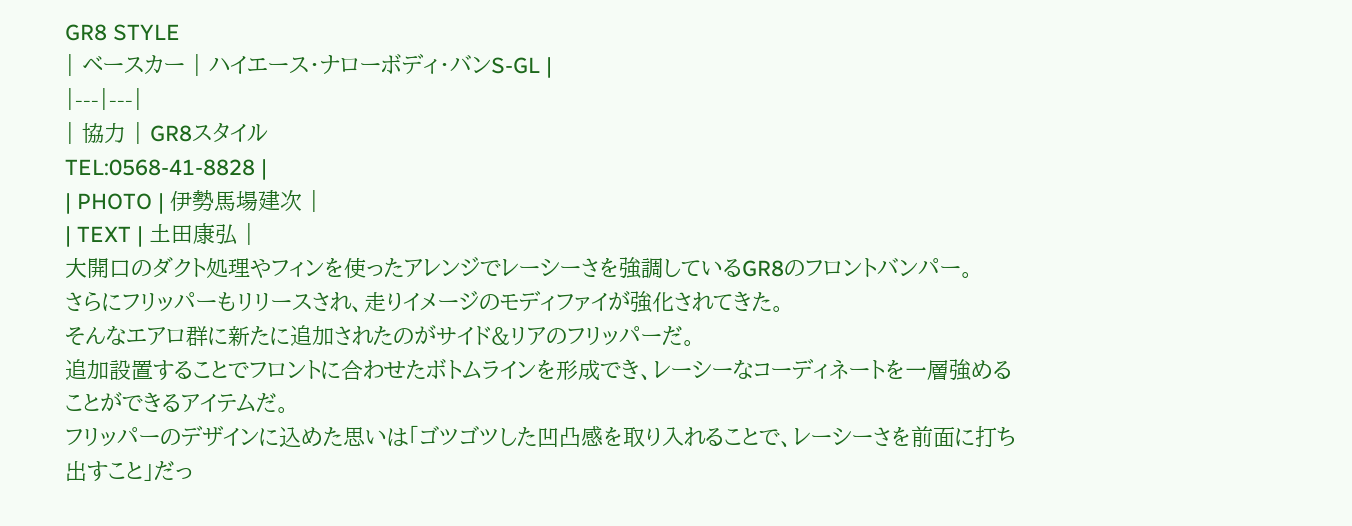GR8 STYLE
| ベースカー | ハイエース・ナローボディ・バンS-GL |
|---|---|
| 協力 | GR8スタイル
TEL:0568-41-8828 |
| PHOTO | 伊勢馬場建次 |
| TEXT | 土田康弘 |
大開口のダクト処理やフィンを使ったアレンジでレーシーさを強調しているGR8のフロントバンパー。
さらにフリッパーもリリースされ、走りイメージのモディファイが強化されてきた。
そんなエアロ群に新たに追加されたのがサイド&リアのフリッパーだ。
追加設置することでフロントに合わせたボトムラインを形成でき、レーシーなコーディネートを一層強めることができるアイテムだ。
フリッパーのデザインに込めた思いは「ゴツゴツした凹凸感を取り入れることで、レーシーさを前面に打ち出すこと」だっ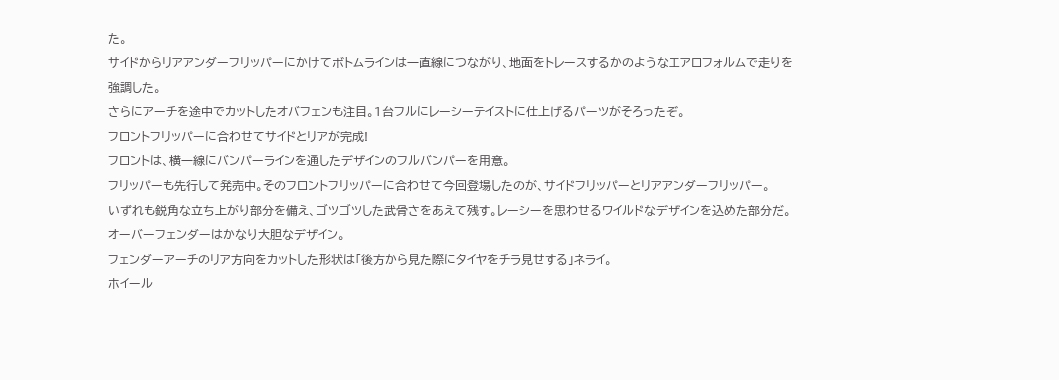た。
サイドからリアアンダーフリッパーにかけてボトムラインは一直線につながり、地面をトレースするかのようなエアロフォルムで走りを強調した。
さらにアーチを途中でカットしたオバフェンも注目。1台フルにレーシーテイストに仕上げるパーツがそろったぞ。
フロントフリッパーに合わせてサイドとリアが完成!
フロントは、横一線にバンパーラインを通したデザインのフルバンパーを用意。
フリッパーも先行して発売中。そのフロントフリッパーに合わせて今回登場したのが、サイドフリッパーとリアアンダーフリッパー。
いずれも鋭角な立ち上がり部分を備え、ゴツゴツした武骨さをあえて残す。レーシーを思わせるワイルドなデザインを込めた部分だ。
オーバーフェンダーはかなり大胆なデザイン。
フェンダーアーチのリア方向をカットした形状は「後方から見た際にタイヤをチラ見せする」ネライ。
ホイール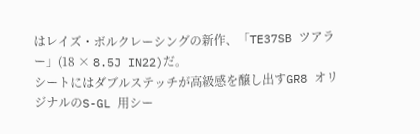はレイズ・ボルクレーシングの新作、「TE37SB ツアラー」(18 × 8.5J IN22)だ。
シートにはダブルステッチが高級感を醸し出すGR8 オリジナルのS-GL 用シー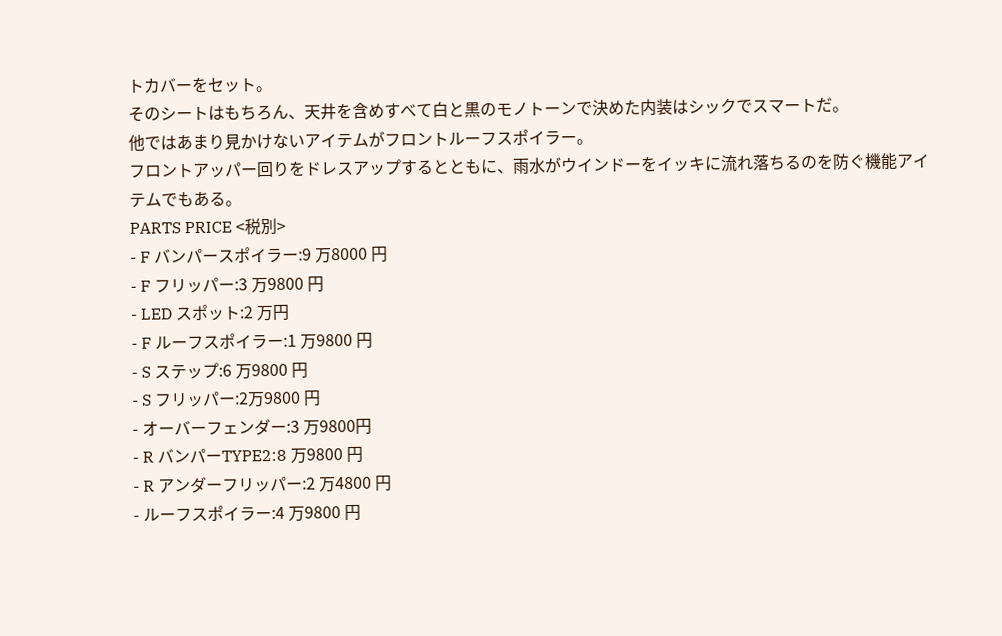トカバーをセット。
そのシートはもちろん、天井を含めすべて白と黒のモノトーンで決めた内装はシックでスマートだ。
他ではあまり見かけないアイテムがフロントルーフスポイラー。
フロントアッパー回りをドレスアップするとともに、雨水がウインドーをイッキに流れ落ちるのを防ぐ機能アイテムでもある。
PARTS PRICE <税別>
- F バンパースポイラー:9 万8000 円
- F フリッパー:3 万9800 円
- LED スポット:2 万円
- F ルーフスポイラー:1 万9800 円
- S ステップ:6 万9800 円
- S フリッパー:2万9800 円
- オーバーフェンダー:3 万9800円
- R バンパーTYPE2:8 万9800 円
- R アンダーフリッパー:2 万4800 円
- ルーフスポイラー:4 万9800 円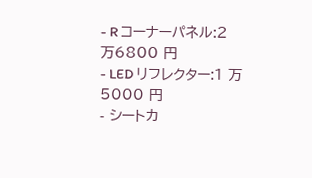- R コーナーパネル:2 万6800 円
- LED リフレクター:1 万5000 円
- シートカ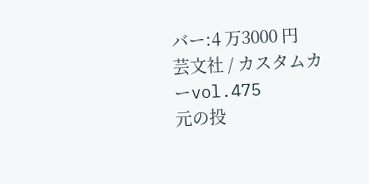バー:4 万3000 円
芸文社 / カスタムカーvol.475
元の投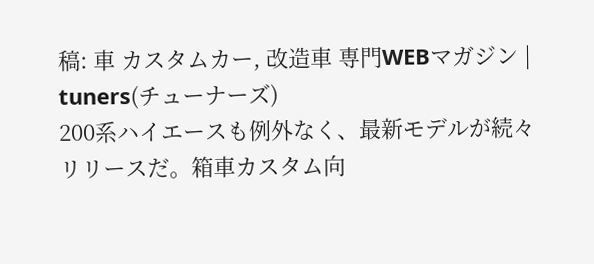稿: 車 カスタムカー, 改造車 専門WEBマガジン | tuners(チューナーズ)
200系ハイエースも例外なく、最新モデルが続々リリースだ。箱車カスタム向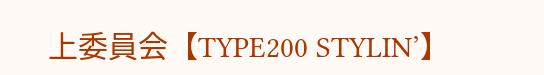上委員会【TYPE200 STYLIN’】